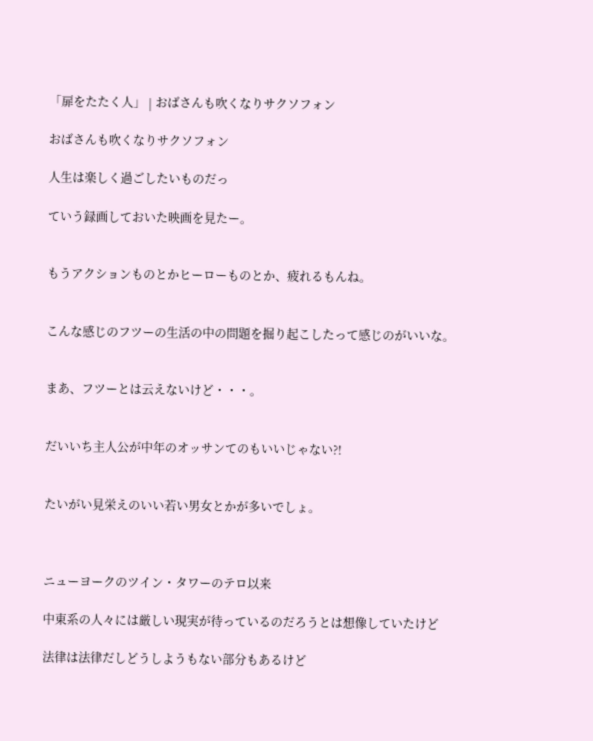「扉をたたく人」 | おばさんも吹くなりサクソフォン

おばさんも吹くなりサクソフォン

人生は楽しく過ごしたいものだっ

ていう録画しておいた映画を見たー。


もうアクションものとかヒーローものとか、疲れるもんね。


こんな感じのフツーの生活の中の問題を掘り起こしたって感じのがいいな。


まあ、フツーとは云えないけど・・・。


だいいち主人公が中年のオッサンてのもいいじゃない?!


たいがい見栄えのいい若い男女とかが多いでしょ。



ニューヨークのツイン・タワーのテロ以来

中東系の人々には厳しい現実が待っているのだろうとは想像していたけど

法律は法律だしどうしようもない部分もあるけど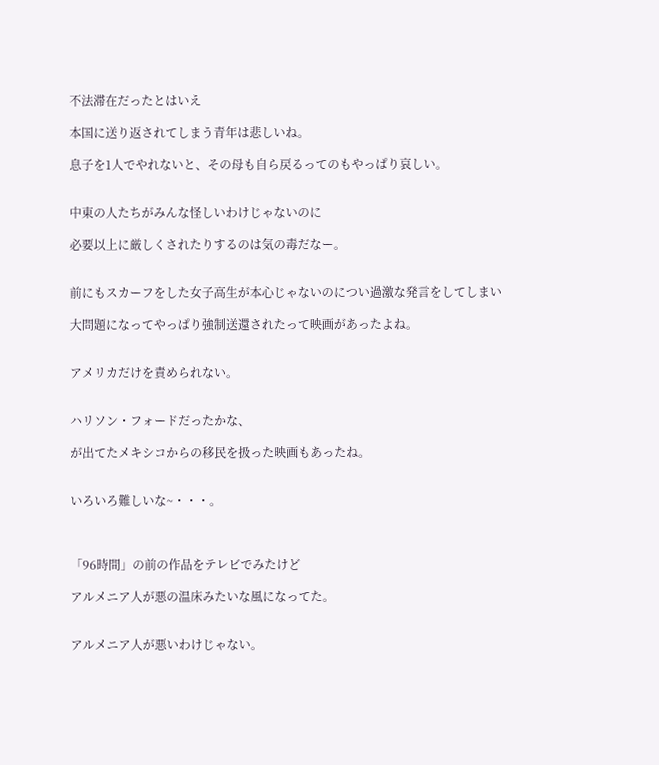不法滞在だったとはいえ

本国に送り返されてしまう青年は悲しいね。

息子を1人でやれないと、その母も自ら戻るってのもやっぱり哀しい。


中東の人たちがみんな怪しいわけじゃないのに

必要以上に厳しくされたりするのは気の毒だなー。


前にもスカーフをした女子高生が本心じゃないのについ過激な発言をしてしまい

大問題になってやっぱり強制送還されたって映画があったよね。


アメリカだけを責められない。


ハリソン・フォードだったかな、

が出てたメキシコからの移民を扱った映画もあったね。


いろいろ難しいな~・・・。



「96時間」の前の作品をテレビでみたけど

アルメニア人が悪の温床みたいな風になってた。


アルメニア人が悪いわけじゃない。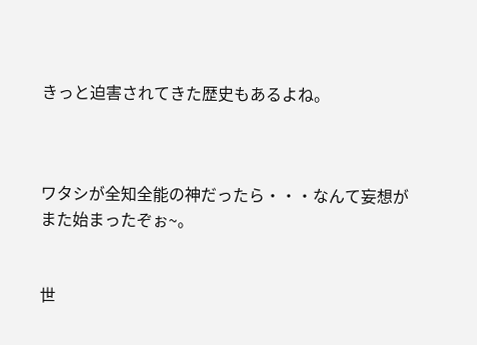きっと迫害されてきた歴史もあるよね。



ワタシが全知全能の神だったら・・・なんて妄想がまた始まったぞぉ~。


世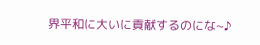界平和に大いに貢献するのにな~♪